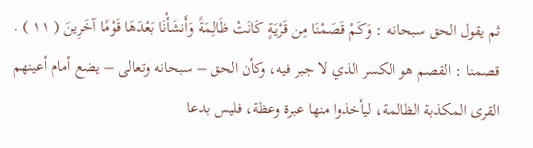ثم يقول الحق سبحانه : وَكَمْ قَصَمْنَا مِن قَرْيَةٍ كَانَتْ ظَالِمَةً وَأَنشَأْنَا بَعْدَهَا قَوْمًا آخَرِينَ ( ١١ ) .
قصمنا : القصم هو الكسر الذي لا جبر فيه، وكأن الحق – سبحانه وتعالى – يضع أمام أعينهم القرى المكذبة الظالمة، ليأخذوا منها عبرة وعظة، فليس بدعا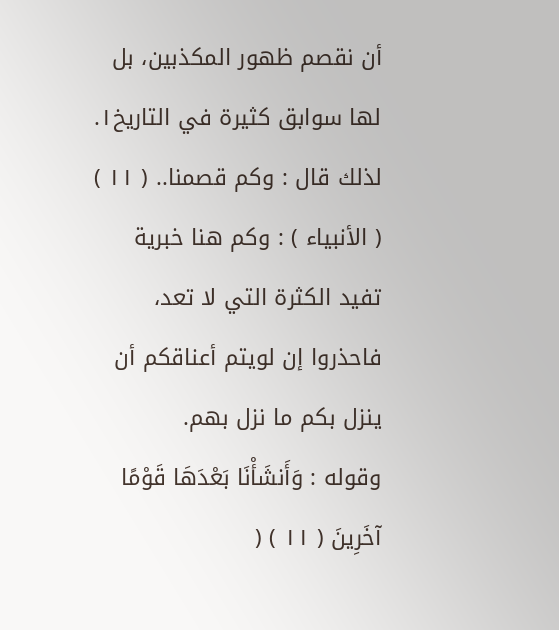أن نقصم ظهور المكذبين، بل لها سوابق كثيرة في التاريخ١.
لذلك قال : وكم قصمنا.. ( ١١ ) ( الأنبياء ) : وكم هنا خبرية تفيد الكثرة التي لا تعد، فاحذروا إن لويتم أعناقكم أن ينزل بكم ما نزل بهم.
وقوله : وَأَنشَأْنَا بَعْدَهَا قَوْمًا آخَرِينَ ( ١١ ) (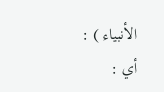الأنبياء ) : أي :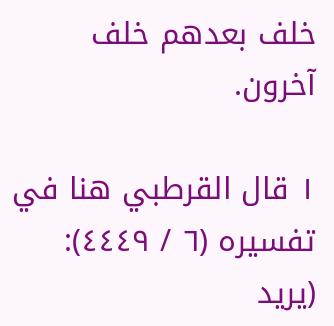خلف بعدهم خلف آخرون.

١ قال القرطبي هنا في تفسيره (٦ / ٤٤٤٩): (يريد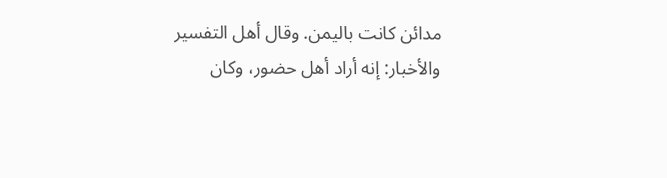مدائن كانت باليمن. وقال أهل التفسير والأخبار: إنه أراد أهل حضور، وكان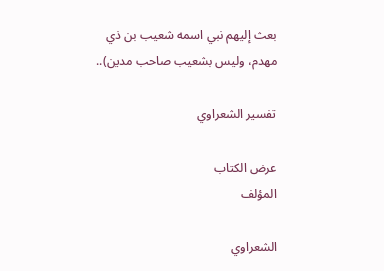بعث إليهم نبي اسمه شعيب بن ذي مهدم، وليس بشعيب صاحب مدين)..

تفسير الشعراوي

عرض الكتاب
المؤلف

الشعراوي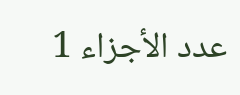عدد الأجزاء 1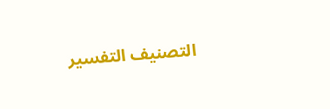التصنيف التفسير